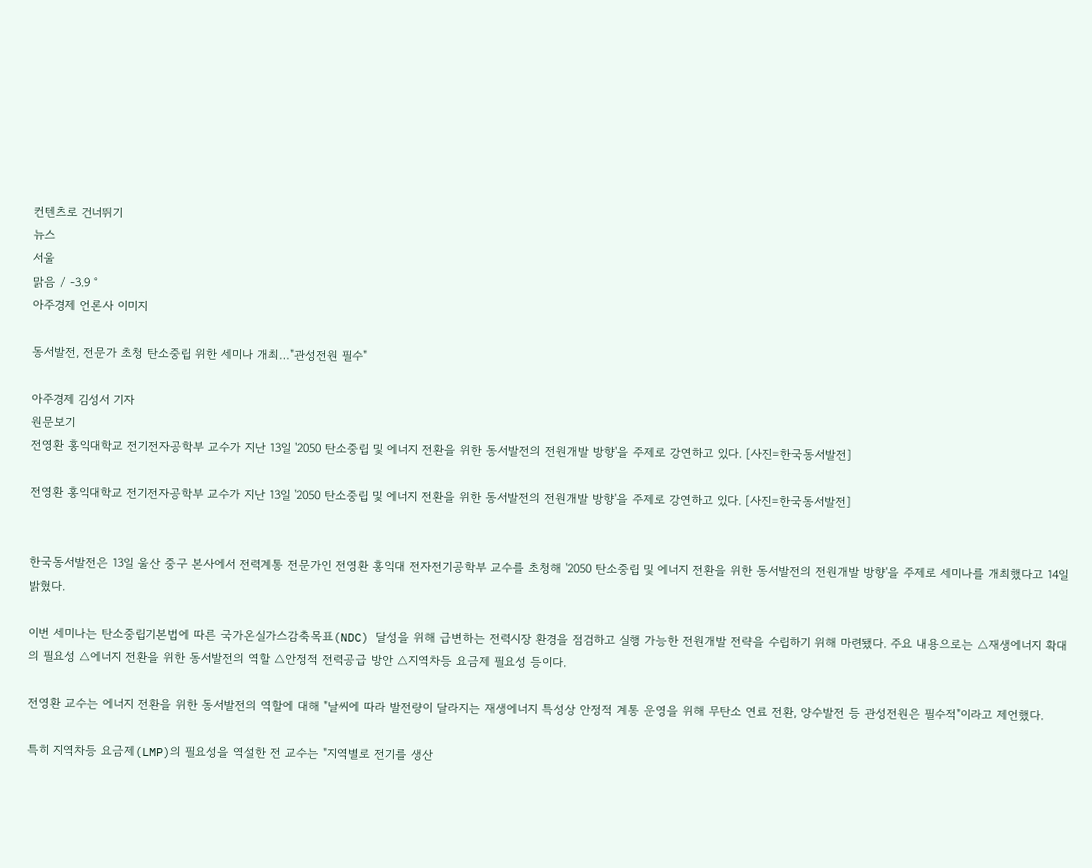컨텐츠로 건너뛰기
뉴스
서울
맑음 / -3.9 °
아주경제 언론사 이미지

동서발전, 전문가 초청 탄소중립 위한 세미나 개최…"관성전원 필수"

아주경제 김성서 기자
원문보기
전영환 홍익대학교 전기전자공학부 교수가 지난 13일 '2050 탄소중립 및 에너지 전환을 위한 동서발전의 전원개발 방향'을 주제로 강연하고 있다. [사진=한국동서발전]

전영환 홍익대학교 전기전자공학부 교수가 지난 13일 '2050 탄소중립 및 에너지 전환을 위한 동서발전의 전원개발 방향'을 주제로 강연하고 있다. [사진=한국동서발전]


한국동서발전은 13일 울산 중구 본사에서 전력계통 전문가인 전영환 홍익대 전자전기공학부 교수를 초청해 '2050 탄소중립 및 에너지 전환을 위한 동서발전의 전원개발 방향'을 주제로 세미나를 개최했다고 14일 밝혔다.

이번 세미나는 탄소중립기본법에 따른 국가온실가스감축목표(NDC) 달성을 위해 급변하는 전력시장 환경을 점검하고 실행 가능한 전원개발 전략을 수립하기 위해 마련됐다. 주요 내용으로는 △재생에너지 확대의 필요성 △에너지 전환을 위한 동서발전의 역할 △안정적 전력공급 방안 △지역차등 요금제 필요성 등이다.

전영환 교수는 에너지 전환을 위한 동서발전의 역할에 대해 "날씨에 따라 발전량이 달라지는 재생에너지 특성상 안정적 계통 운영을 위해 무탄소 연료 전환, 양수발전 등 관성전원은 필수적"이라고 제언했다.

특히 지역차등 요금제(LMP)의 필요성을 역설한 전 교수는 "지역별로 전기를 생산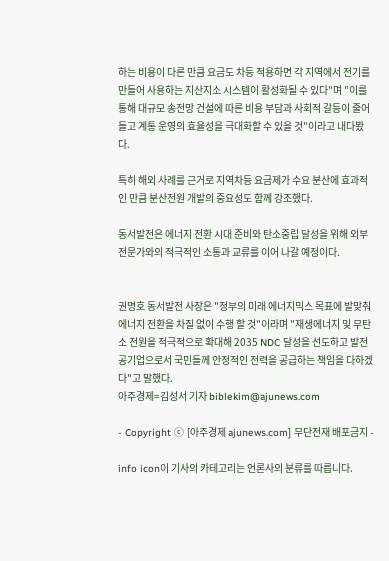하는 비용이 다른 만큼 요금도 차등 적용하면 각 지역에서 전기를 만들어 사용하는 지산지소 시스템이 활성화될 수 있다"며 "이를 통해 대규모 송전망 건설에 따른 비용 부담과 사회적 갈등이 줄어들고 계통 운영의 효율성을 극대화할 수 있을 것"이라고 내다봤다.

특히 해외 사례를 근거로 지역차등 요금제가 수요 분산에 효과적인 만큼 분산전원 개발의 중요성도 함께 강조했다.

동서발전은 에너지 전환 시대 준비와 탄소중립 달성을 위해 외부 전문가와의 적극적인 소통과 교류를 이어 나갈 예정이다.


권명호 동서발전 사장은 "정부의 미래 에너지믹스 목표에 발맞춰 에너지 전환을 차질 없이 수행 할 것"이라며 "재생에너지 및 무탄소 전원을 적극적으로 확대해 2035 NDC 달성을 선도하고 발전공기업으로서 국민들께 안정적인 전력을 공급하는 책임을 다하겠다"고 말했다.
아주경제=김성서 기자 biblekim@ajunews.com

- Copyright ⓒ [아주경제 ajunews.com] 무단전재 배포금지 -

info icon이 기사의 카테고리는 언론사의 분류를 따릅니다.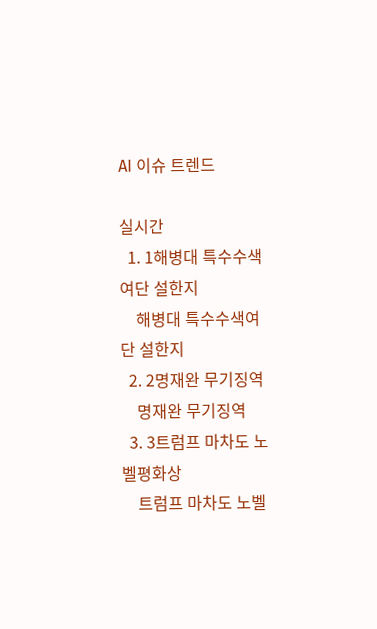AI 이슈 트렌드

실시간
  1. 1해병대 특수수색여단 설한지
    해병대 특수수색여단 설한지
  2. 2명재완 무기징역
    명재완 무기징역
  3. 3트럼프 마차도 노벨평화상
    트럼프 마차도 노벨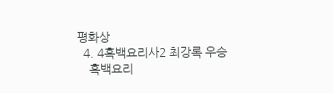평화상
  4. 4흑백요리사2 최강록 우승
    흑백요리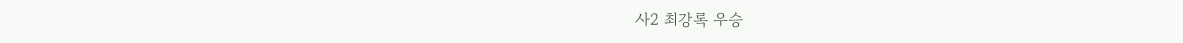사2 최강록 우승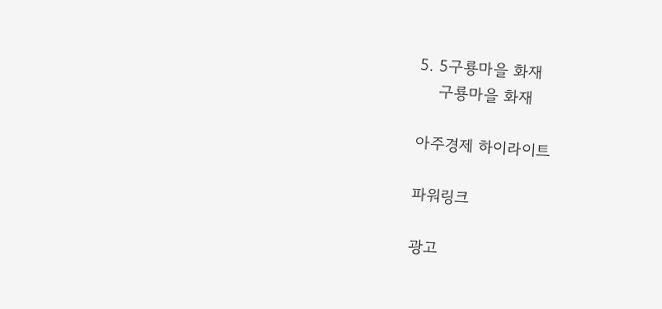5. 5구룡마을 화재
    구룡마을 화재

아주경제 하이라이트

파워링크

광고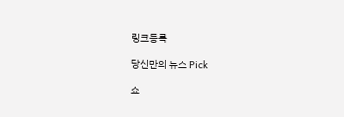링크등록

당신만의 뉴스 Pick

쇼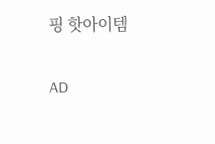핑 핫아이템

AD